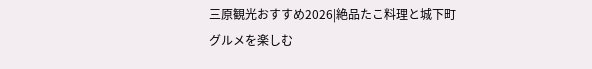三原観光おすすめ2026|絶品たこ料理と城下町グルメを楽しむ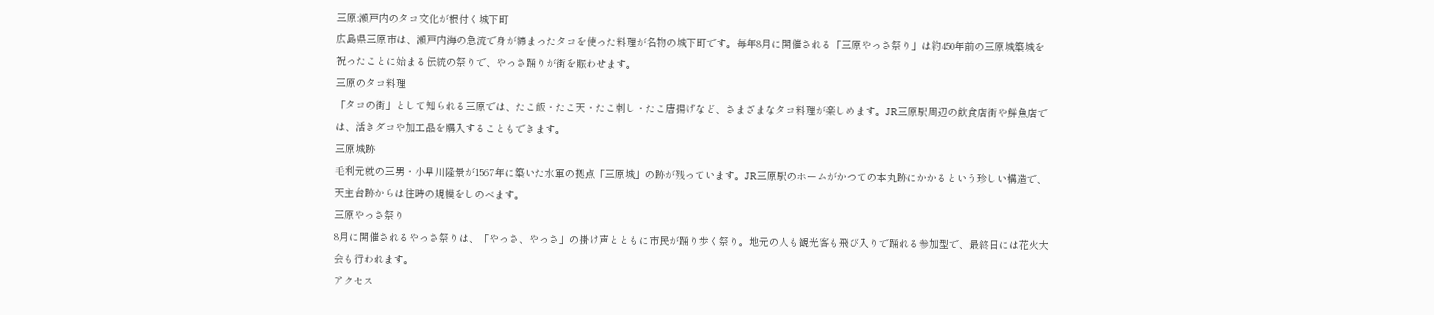三原:瀬戸内のタコ文化が根付く城下町
広島県三原市は、瀬戸内海の急流で身が締まったタコを使った料理が名物の城下町です。毎年8月に開催される「三原やっさ祭り」は約450年前の三原城築城を祝ったことに始まる伝統の祭りで、やっさ踊りが街を賑わせます。
三原のタコ料理
「タコの街」として知られる三原では、たこ飯・たこ天・たこ刺し・たこ唐揚げなど、さまざまなタコ料理が楽しめます。JR三原駅周辺の飲食店街や鮮魚店では、活きダコや加工品を購入することもできます。
三原城跡
毛利元就の三男・小早川隆景が1567年に築いた水軍の拠点「三原城」の跡が残っています。JR三原駅のホームがかつての本丸跡にかかるという珍しい構造で、天主台跡からは往時の規模をしのべます。
三原やっさ祭り
8月に開催されるやっさ祭りは、「やっさ、やっさ」の掛け声とともに市民が踊り歩く祭り。地元の人も観光客も飛び入りで踊れる参加型で、最終日には花火大会も行われます。
アクセス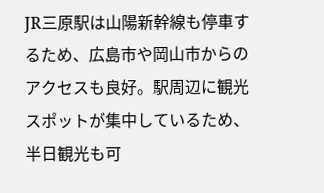JR三原駅は山陽新幹線も停車するため、広島市や岡山市からのアクセスも良好。駅周辺に観光スポットが集中しているため、半日観光も可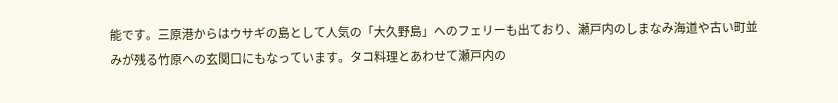能です。三原港からはウサギの島として人気の「大久野島」へのフェリーも出ており、瀬戸内のしまなみ海道や古い町並みが残る竹原への玄関口にもなっています。タコ料理とあわせて瀬戸内の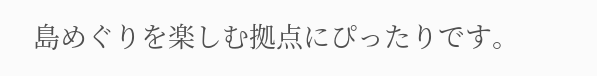島めぐりを楽しむ拠点にぴったりです。